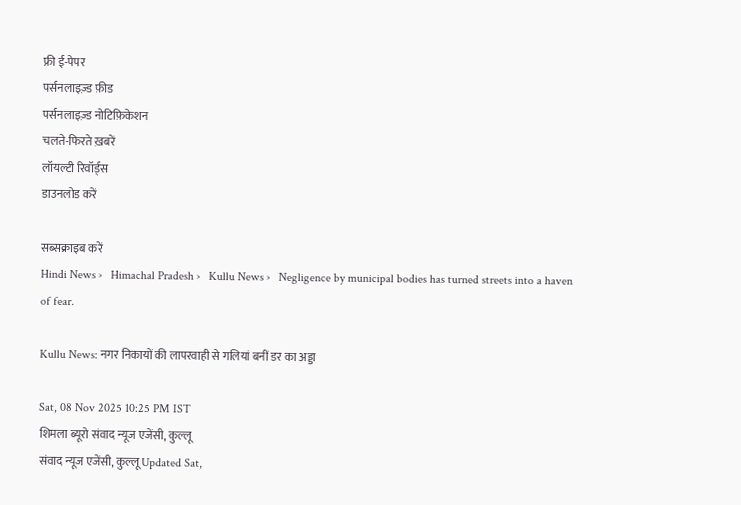फ्री ई-पेपर
पर्सनलाइज़्ड फ़ीड
पर्सनलाइज़्ड नोटिफ़िकेशन
चलते-फिरते ख़बरें
लॉयल्टी रिवॉर्ड्स
डाउनलोड करें

सब्सक्राइब करें
Hindi News ›   Himachal Pradesh ›   Kullu News ›   Negligence by municipal bodies has turned streets into a haven of fear.

Kullu News: नगर निकायों की लापरवाही से गलियां बनीं डर का अड्डा

Sat, 08 Nov 2025 10:25 PM IST
शिमला ब्यूरो संवाद न्यूज एजेंसी, कुल्लू
संवाद न्यूज एजेंसी, कुल्लू Updated Sat,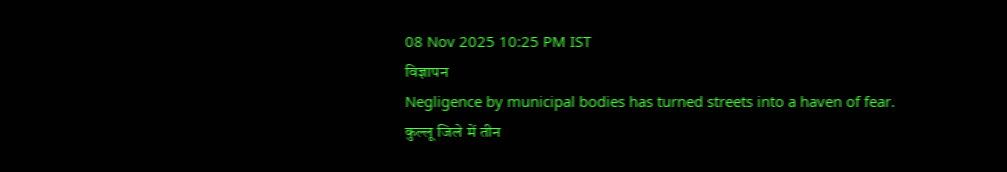08 Nov 2025 10:25 PM IST
विज्ञापन
Negligence by municipal bodies has turned streets into a haven of fear.
कुल्लू जिले में तीन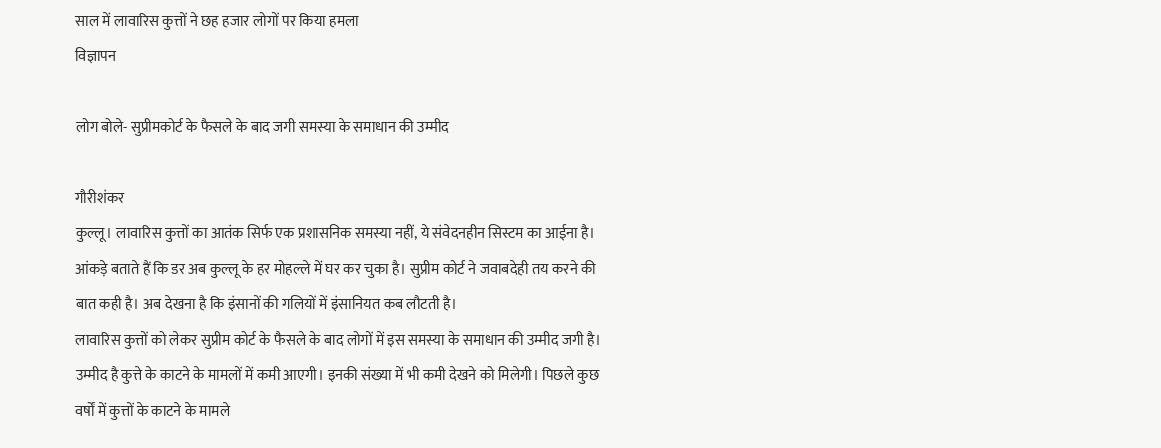साल में लावारिस कुत्तों ने छह हजार लोगों पर किया हमला
विज्ञापन

लोग बोले- सुप्रीमकोर्ट के फैसले के बाद जगी समस्या के समाधान की उम्मीद

गौरीशंकर
कुल्लू। लावारिस कुत्तों का आतंक सिर्फ एक प्रशासनिक समस्या नहीं, ये संवेदनहीन सिस्टम का आईना है। आंकड़े बताते हैं कि डर अब कुल्लू के हर मोहल्ले में घर कर चुका है। सुप्रीम कोर्ट ने जवाबदेही तय करने की बात कही है। अब देखना है कि इंसानों की गलियों में इंसानियत कब लौटती है।
लावारिस कुत्तों को लेकर सुप्रीम कोर्ट के फैसले के बाद लोगों में इस समस्या के समाधान की उम्मीद जगी है। उम्मीद है कुत्ते के काटने के मामलों में कमी आएगी। इनकी संख्या में भी कमी देखने को मिलेगी। पिछले कुछ वर्षों में कुत्तों के काटने के मामले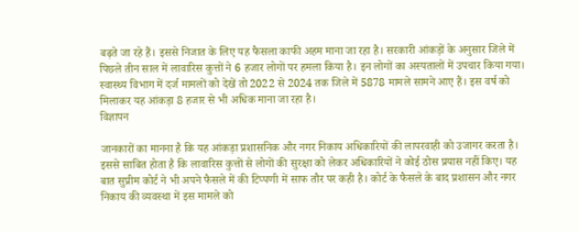बढ़ते जा रहे हैं। इससे निजात के लिए यह फैसला काफी अहम माना जा रहा है। सरकारी आंकड़ों के अनुसार जिले में पिछले तीन साल में लावारिस कुत्तों ने 6 हजार लोगों पर हमला किया है। इन लोगों का अस्पतालों में उपचार किया गया। स्वास्थ्य विभाग में दर्ज मामलों को देखें तो 2022 से 2024 तक जिले में 5878 मामले सामने आए हैं। इस वर्ष को मिलाकर यह आंकड़ा 8 हजार से भी अधिक माना जा रहा है।
विज्ञापन

जानकारों का मानना है कि यह आंकड़ा प्रशासनिक और नगर निकाय अधिकारियों की लापरवाही को उजागर करता है। इससे साबित होता है कि लावारिस कुत्तों से लोगों की सुरक्षा को लेकर अधिकारियों ने कोई ठोस प्रयास नहीं किए। यह बात सुप्रीम कोर्ट ने भी अपने फैसले में की टिप्पणी में साफ तौर पर कही है। कोर्ट के फैसले के बाद प्रशासन और नगर निकाय की व्यवस्था में इस मामले को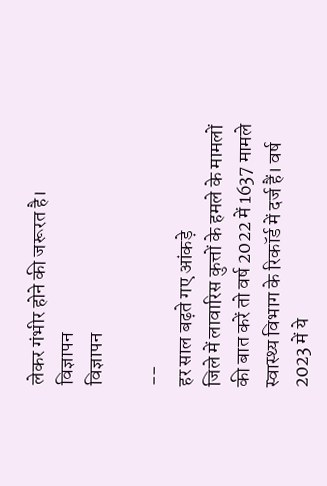लेकर गंभीर होने की जरूरत है।
विज्ञापन
विज्ञापन

--
हर साल बढ़ते गए आंकड़े
जिले में लावारिस कुत्तों के हमले के मामलों की बात करें तो वर्ष 2022 में 1637 मामले स्वास्थ्य विभाग के रिकॉर्ड में दर्ज हैं। वर्ष 2023 में ये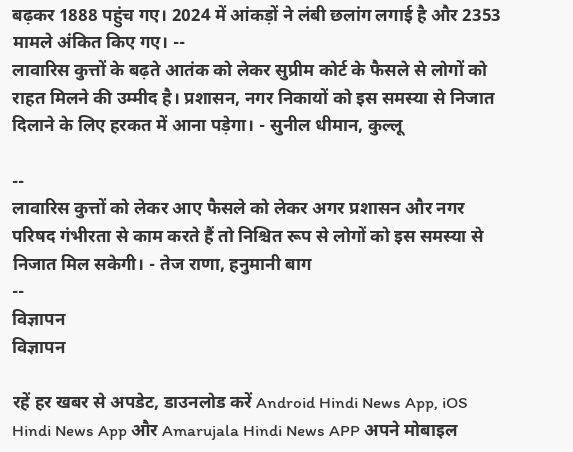बढ़कर 1888 पहुंच गए। 2024 में आंकड़ों ने लंबी छलांग लगाई है और 2353 मामले अंकित किए गए। --
लावारिस कुत्तों के बढ़ते आतंक को लेकर सुप्रीम कोर्ट के फैसले से लोगों को राहत मिलने की उम्मीद है। प्रशासन, नगर निकायों को इस समस्या से निजात दिलाने के लिए हरकत में आना पड़ेगा। - सुनील धीमान, कुल्लू

--
लावारिस कुत्तों को लेकर आए फैसले को लेकर अगर प्रशासन और नगर परिषद गंभीरता से काम करते हैं तो निश्चित रूप से लोगों को इस समस्या से निजात मिल सकेगी। - तेज राणा, हनुमानी बाग
--
विज्ञापन
विज्ञापन

रहें हर खबर से अपडेट, डाउनलोड करें Android Hindi News App, iOS Hindi News App और Amarujala Hindi News APP अपने मोबाइल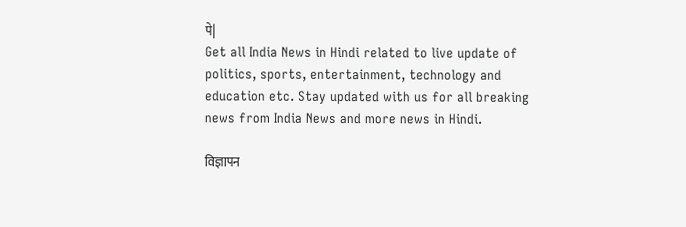पे|
Get all India News in Hindi related to live update of politics, sports, entertainment, technology and education etc. Stay updated with us for all breaking news from India News and more news in Hindi.

विज्ञापन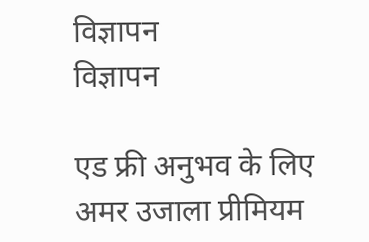विज्ञापन
विज्ञापन

एड फ्री अनुभव के लिए अमर उजाला प्रीमियम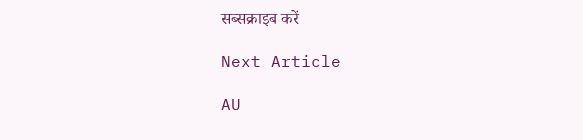सब्सक्राइब करें

Next Article

AU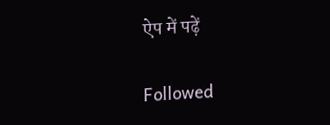ऐप में पढ़ें

Followed